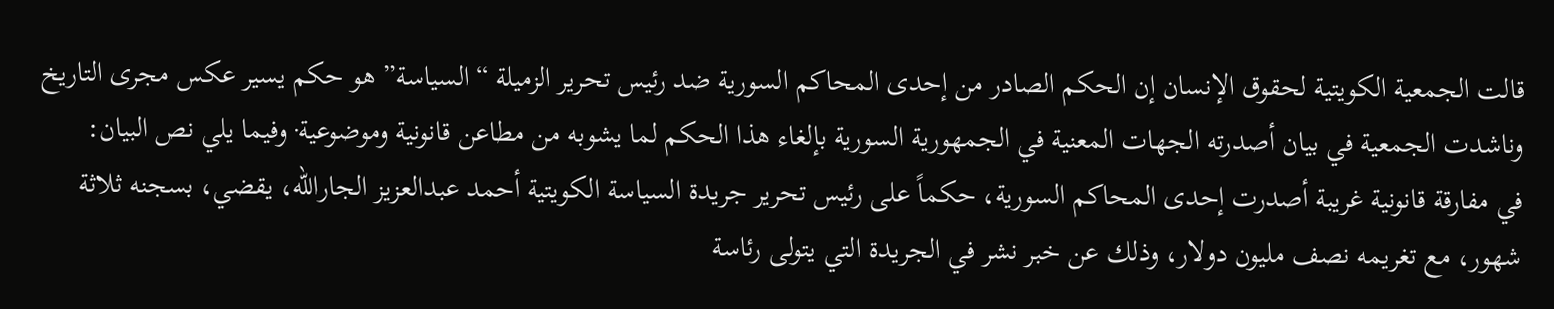قالت الجمعية الكويتية لحقوق الإنسان إن الحكم الصادر من إحدى المحاكم السورية ضد رئيس تحرير الزميلة “السياسة” هو حكم يسير عكس مجرى التاريخ وناشدت الجمعية في بيان أصدرته الجهات المعنية في الجمهورية السورية بإلغاء هذا الحكم لما يشوبه من مطاعن قانونية وموضوعية· وفيما يلي نص البيان:
في مفارقة قانونية غريبة أصدرت إحدى المحاكم السورية، حكماً على رئيس تحرير جريدة السياسة الكويتية أحمد عبدالعزيز الجارالله، يقضي، بسجنه ثلاثة شهور، مع تغريمه نصف مليون دولار، وذلك عن خبر نشر في الجريدة التي يتولى رئاسة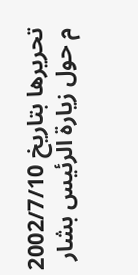تحريرها بتاريخ 2002/7/10 م حول زيارة الرئيس بشار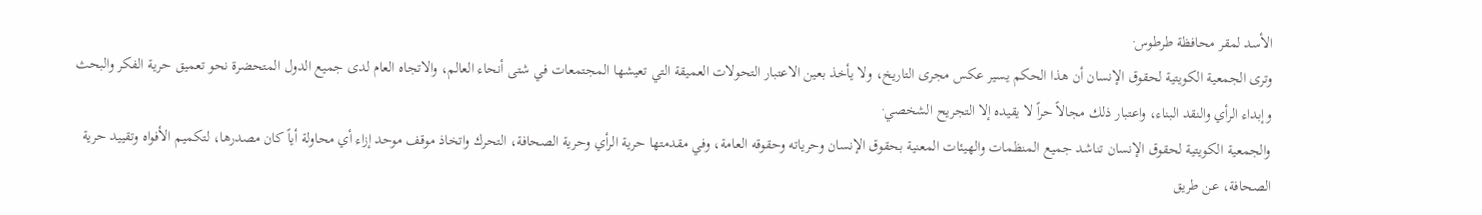الأسد لمقر محافظة طرطوس·
وترى الجمعية الكويتية لحقوق الإنسان أن هذا الحكم يسير عكس مجرى التاريخ، ولا يأخذ بعين الاعتبار التحولات العميقة التي تعيشها المجتمعات في شتى أنحاء العالم، والاتجاه العام لدى جميع الدول المتحضرة نحو تعميق حرية الفكر والبحث وإبداء الرأي والنقد البناء، واعتبار ذلك مجالاً حراً لا يقيده إلا التجريح الشخصي·
والجمعية الكويتية لحقوق الإنسان تناشد جميع المنظمات والهيئات المعنية بحقوق الإنسان وحرياته وحقوقه العامة، وفي مقدمتها حرية الرأي وحرية الصحافة، التحرك واتخاذ موقف موحد إزاء أي محاولة أياً كان مصدرها، لتكميم الأفواه وتقييد حرية الصحافة، عن طريق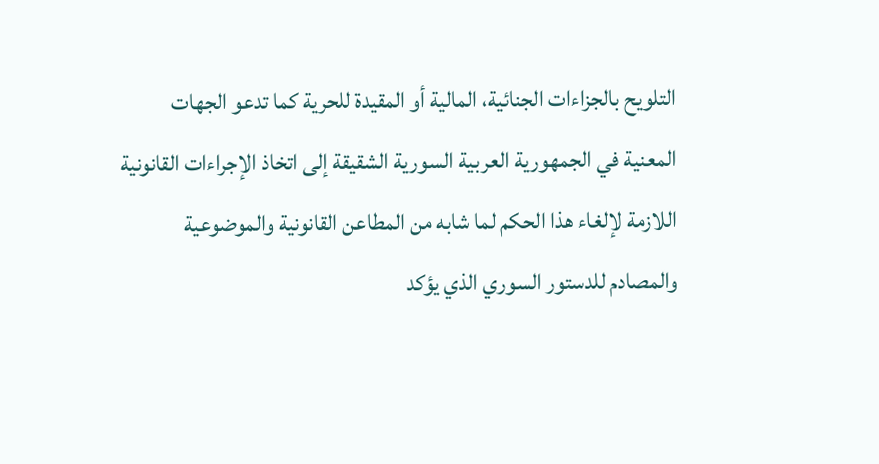التلويح بالجزاءات الجنائية، المالية أو المقيدة للحرية كما تدعو الجهات المعنية في الجمهورية العربية السورية الشقيقة إلى اتخاذ الإجراءات القانونية اللازمة لإلغاء هذا الحكم لما شابه من المطاعن القانونية والموضوعية والمصادم للدستور السوري الذي يؤكد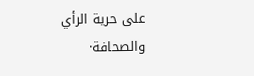على حرية الرأي والصحافة·